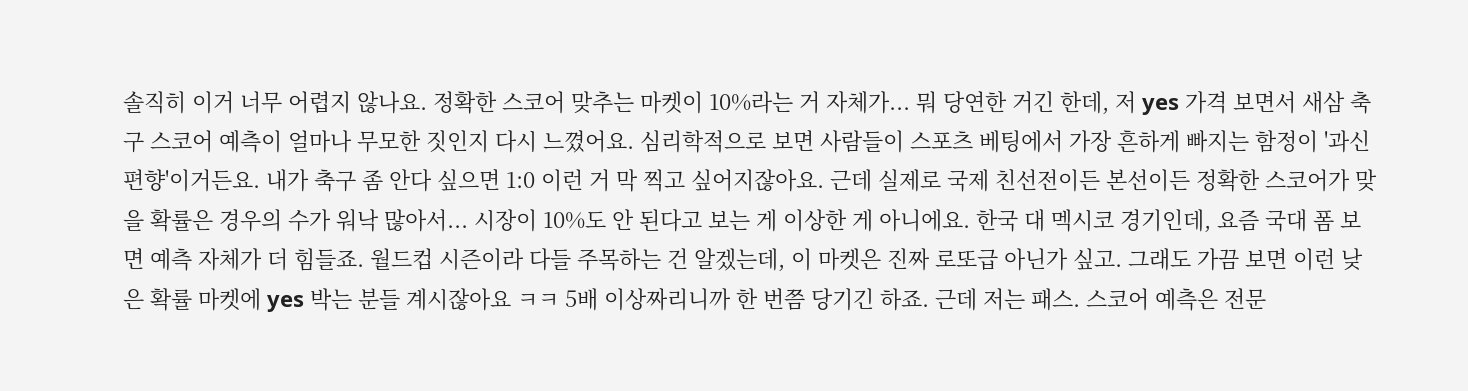솔직히 이거 너무 어렵지 않나요. 정확한 스코어 맞추는 마켓이 10%라는 거 자체가... 뭐 당연한 거긴 한데, 저 yes 가격 보면서 새삼 축구 스코어 예측이 얼마나 무모한 짓인지 다시 느꼈어요. 심리학적으로 보면 사람들이 스포츠 베팅에서 가장 흔하게 빠지는 함정이 '과신 편향'이거든요. 내가 축구 좀 안다 싶으면 1:0 이런 거 막 찍고 싶어지잖아요. 근데 실제로 국제 친선전이든 본선이든 정확한 스코어가 맞을 확률은 경우의 수가 워낙 많아서... 시장이 10%도 안 된다고 보는 게 이상한 게 아니에요. 한국 대 멕시코 경기인데, 요즘 국대 폼 보면 예측 자체가 더 힘들죠. 월드컵 시즌이라 다들 주목하는 건 알겠는데, 이 마켓은 진짜 로또급 아닌가 싶고. 그래도 가끔 보면 이런 낮은 확률 마켓에 yes 박는 분들 계시잖아요 ㅋㅋ 5배 이상짜리니까 한 번쯤 당기긴 하죠. 근데 저는 패스. 스코어 예측은 전문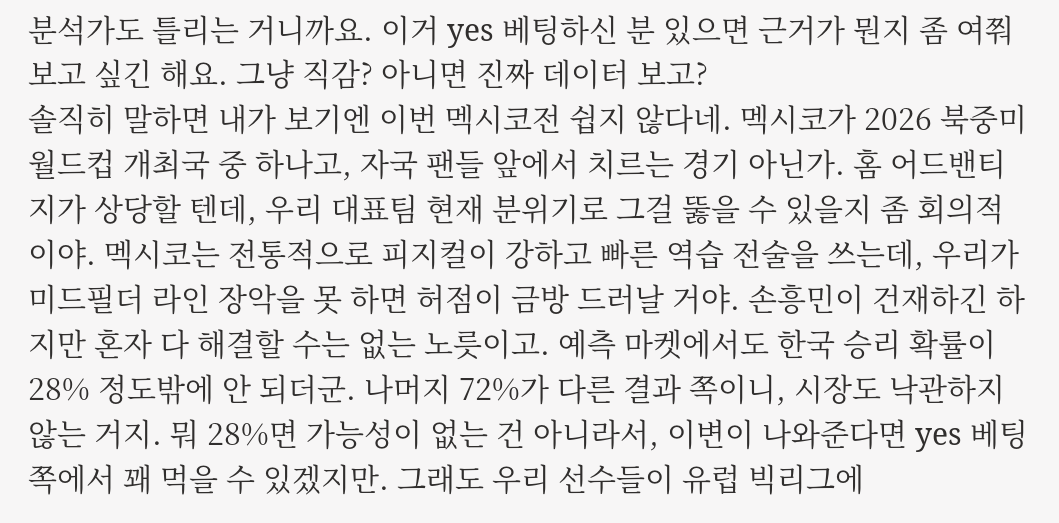분석가도 틀리는 거니까요. 이거 yes 베팅하신 분 있으면 근거가 뭔지 좀 여쭤보고 싶긴 해요. 그냥 직감? 아니면 진짜 데이터 보고?
솔직히 말하면 내가 보기엔 이번 멕시코전 쉽지 않다네. 멕시코가 2026 북중미 월드컵 개최국 중 하나고, 자국 팬들 앞에서 치르는 경기 아닌가. 홈 어드밴티지가 상당할 텐데, 우리 대표팀 현재 분위기로 그걸 뚫을 수 있을지 좀 회의적이야. 멕시코는 전통적으로 피지컬이 강하고 빠른 역습 전술을 쓰는데, 우리가 미드필더 라인 장악을 못 하면 허점이 금방 드러날 거야. 손흥민이 건재하긴 하지만 혼자 다 해결할 수는 없는 노릇이고. 예측 마켓에서도 한국 승리 확률이 28% 정도밖에 안 되더군. 나머지 72%가 다른 결과 쪽이니, 시장도 낙관하지 않는 거지. 뭐 28%면 가능성이 없는 건 아니라서, 이변이 나와준다면 yes 베팅 쪽에서 꽤 먹을 수 있겠지만. 그래도 우리 선수들이 유럽 빅리그에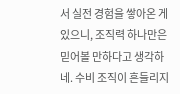서 실전 경험을 쌓아온 게 있으니, 조직력 하나만은 믿어볼 만하다고 생각하네. 수비 조직이 흔들리지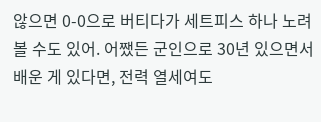않으면 0-0으로 버티다가 세트피스 하나 노려볼 수도 있어. 어쨌든 군인으로 30년 있으면서 배운 게 있다면, 전력 열세여도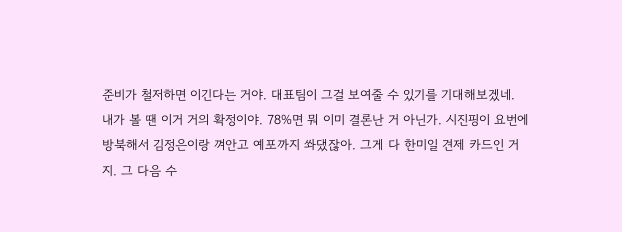준비가 철저하면 이긴다는 거야. 대표팀이 그걸 보여줄 수 있기를 기대해보겠네.
내가 볼 땐 이거 거의 확정이야. 78%면 뭐 이미 결론난 거 아닌가. 시진핑이 요번에 방북해서 김정은이랑 껴안고 예포까지 쏴댔잖아. 그게 다 한미일 견제 카드인 거지. 그 다음 수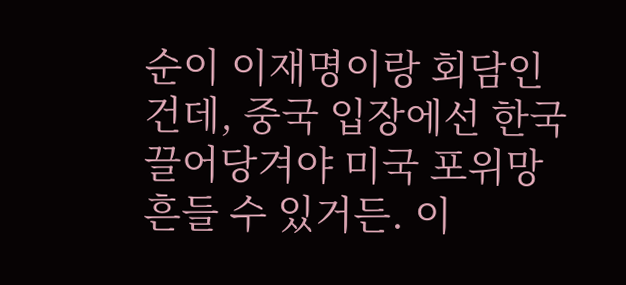순이 이재명이랑 회담인 건데, 중국 입장에선 한국 끌어당겨야 미국 포위망 흔들 수 있거든. 이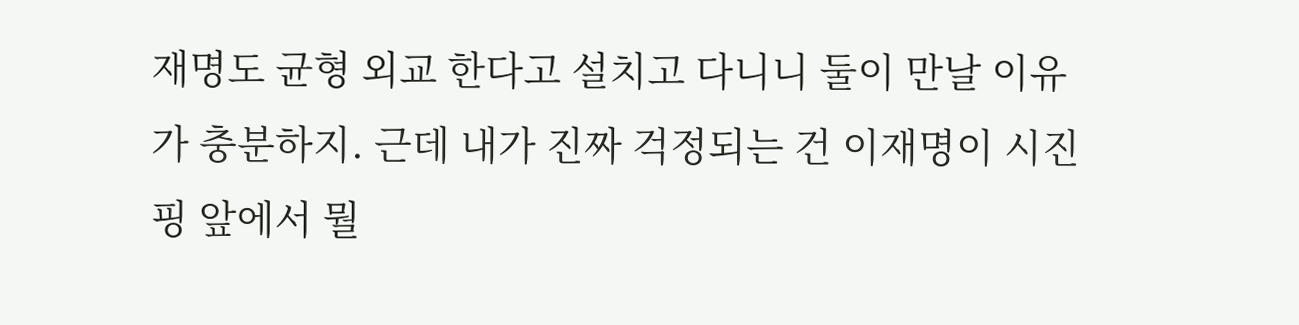재명도 균형 외교 한다고 설치고 다니니 둘이 만날 이유가 충분하지. 근데 내가 진짜 걱정되는 건 이재명이 시진핑 앞에서 뭘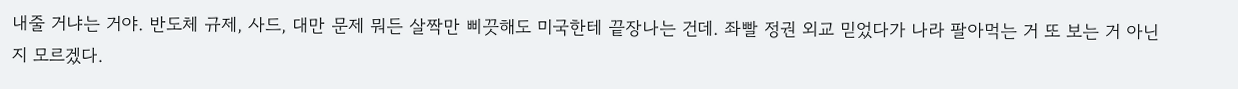내줄 거냐는 거야. 반도체 규제, 사드, 대만 문제 뭐든 살짝만 삐끗해도 미국한테 끝장나는 건데. 좌빨 정권 외교 믿었다가 나라 팔아먹는 거 또 보는 거 아닌지 모르겠다.